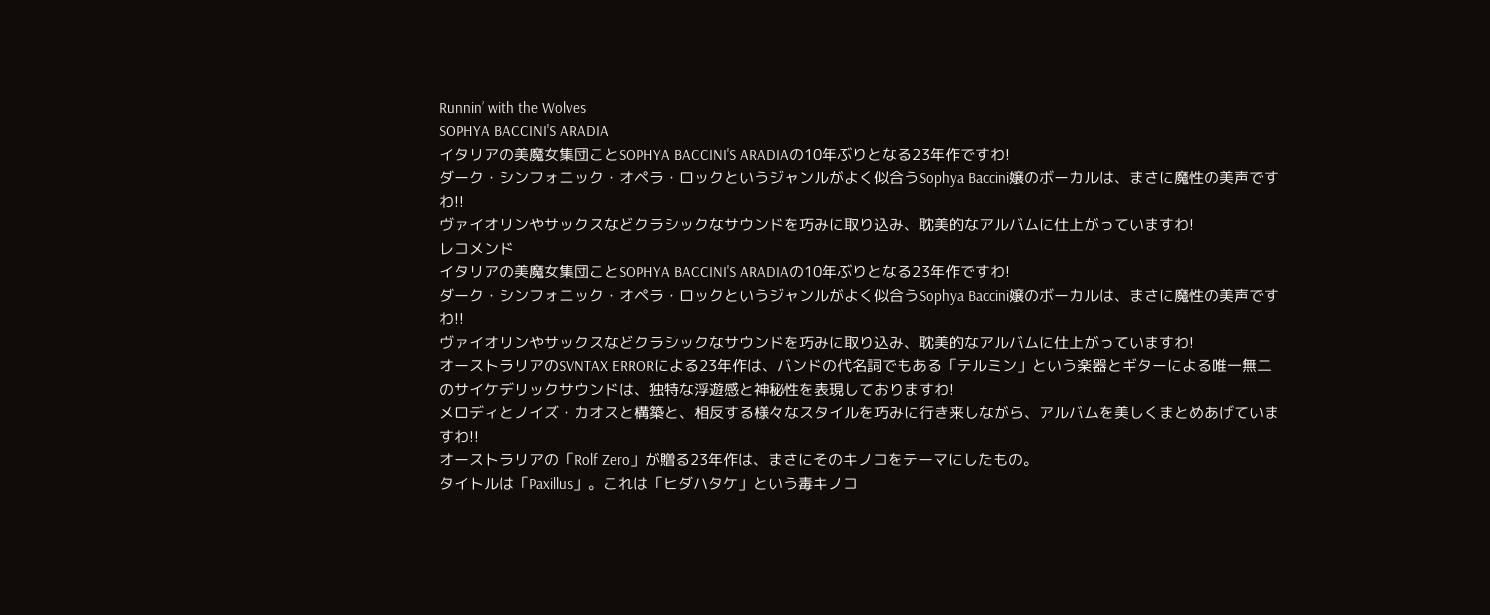Runnin’ with the Wolves
SOPHYA BACCINI'S ARADIA
イタリアの美魔女集団ことSOPHYA BACCINI'S ARADIAの10年ぶりとなる23年作ですわ!
ダーク・シンフォニック・オペラ・ロックというジャンルがよく似合うSophya Baccini嬢のボーカルは、まさに魔性の美声ですわ!!
ヴァイオリンやサックスなどクラシックなサウンドを巧みに取り込み、耽美的なアルバムに仕上がっていますわ!
レコメンド
イタリアの美魔女集団ことSOPHYA BACCINI'S ARADIAの10年ぶりとなる23年作ですわ!
ダーク・シンフォニック・オペラ・ロックというジャンルがよく似合うSophya Baccini嬢のボーカルは、まさに魔性の美声ですわ!!
ヴァイオリンやサックスなどクラシックなサウンドを巧みに取り込み、耽美的なアルバムに仕上がっていますわ!
オーストラリアのSVNTAX ERRORによる23年作は、バンドの代名詞でもある「テルミン」という楽器とギターによる唯一無二のサイケデリックサウンドは、独特な浮遊感と神秘性を表現しておりますわ!
メロディとノイズ・カオスと構築と、相反する様々なスタイルを巧みに行き来しながら、アルバムを美しくまとめあげていますわ!!
オーストラリアの「Rolf Zero」が贈る23年作は、まさにそのキノコをテーマにしたもの。
タイトルは「Paxillus」。これは「ヒダハタケ」という毒キノコ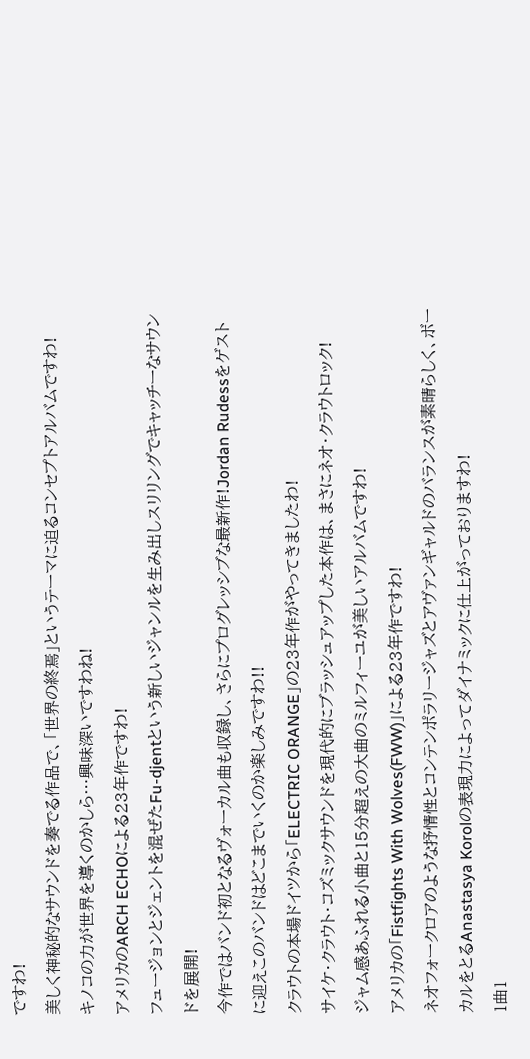ですわ!
美しく神秘的なサウンドを奏でる作品で、「世界の終焉」というテーマに迫るコンセプトアルバムですわ!
キノコの力が世界を導くのかしら…興味深いですわね!
アメリカのARCH ECHOによる23年作ですわ!
フュージョンとジェントを混ぜたFu-djentという新しいジャンルを生み出しスリリングでキャッチーなサウンドを展開!
今作ではバンド初となるヴォーカル曲も収録し、さらにプログレッシブな最新作!Jordan Rudessをゲストに迎えこのバンドはどこまでいくのか楽しみですわ!!
クラウトの本場ドイツから「ELECTRIC ORANGE」の23年作がやってきましたわ!
サイケ・クラウト・コズミックサウンドを現代的にブラッシュアップした本作は、まさにネオ・クラウトロック!
ジャム感あふれる小曲と15分超えの大曲のミルフィーユが美しいアルバムですわ!
アメリカの「Fistfights With Wolves(FWW)」による23年作ですわ!
ネオフォークロアのような抒情性とコンテンポラリージャズとアヴァンギャルドのバランスが素晴らしく、ボーカルをとるAnastasya Korolの表現力によってダイナミックに仕上がっておりますわ!
1曲1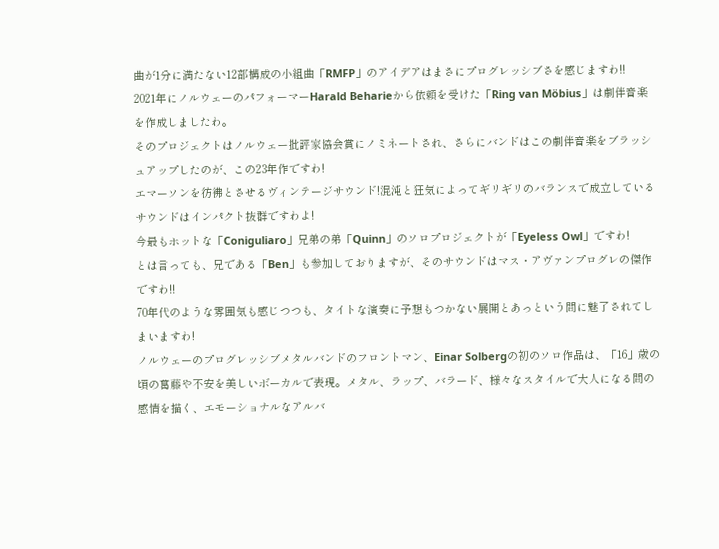曲が1分に満たない12部構成の小組曲「RMFP」のアイデアはまさにプログレッシブさを感じますわ!!
2021年にノルウェーのパフォーマーHarald Beharieから依頼を受けた「Ring van Möbius」は劇伴音楽を作成しましたわ。
そのプロジェクトはノルウェー批評家協会賞にノミネートされ、さらにバンドはこの劇伴音楽をブラッシュアップしたのが、この23年作ですわ!
エマーソンを彷彿とさせるヴィンテージサウンド!混沌と狂気によってギリギリのバランスで成立しているサウンドはインパクト抜群ですわよ!
今最もホットな「Coniguliaro」兄弟の弟「Quinn」のソロプロジェクトが「Eyeless Owl」ですわ!
とは言っても、兄である「Ben」も参加しておりますが、そのサウンドはマス・アヴァンプログレの傑作ですわ!!
70年代のような雰囲気も感じつつも、タイトな演奏に予想もつかない展開とあっという間に魅了されてしまいますわ!
ノルウェーのプログレッシブメタルバンドのフロントマン、Einar Solbergの初のソロ作品は、「16」歳の頃の葛藤や不安を美しいボーカルで表現。メタル、ラップ、バラード、様々なスタイルで大人になる間の感情を描く、エモーショナルなアルバ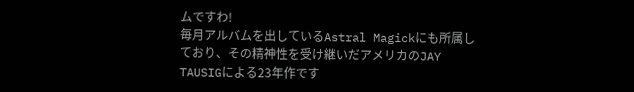ムですわ!
毎月アルバムを出しているAstral Magickにも所属しており、その精神性を受け継いだアメリカのJAY TAUSIGによる23年作です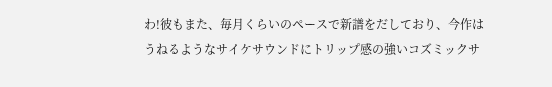わ!彼もまた、毎月くらいのペースで新譜をだしており、今作はうねるようなサイケサウンドにトリップ感の強いコズミックサ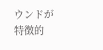ウンドが特徴的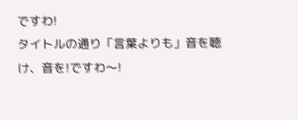ですわ!
タイトルの通り「言葉よりも」音を聴け、音を!ですわ〜!